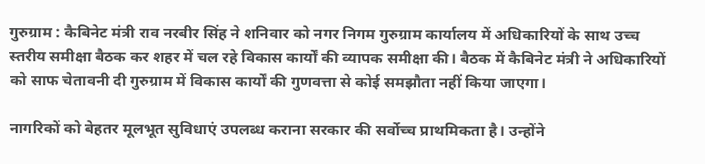गुरुग्राम : कैबिनेट मंत्री राव नरबीर सिंह ने शनिवार को नगर निगम गुरुग्राम कार्यालय में अधिकारियों के साथ उच्च स्तरीय समीक्षा बैठक कर शहर में चल रहे विकास कार्यों की व्यापक समीक्षा की। बैठक में कैबिनेट मंत्री ने अधिकारियों को साफ चेतावनी दी गुरुग्राम में विकास कार्यों की गुणवत्ता से कोई समझौता नहीं किया जाएगा।

नागरिकों को बेहतर मूलभूत सुविधाएं उपलब्ध कराना सरकार की सर्वोच्च प्राथमिकता है। उन्होंने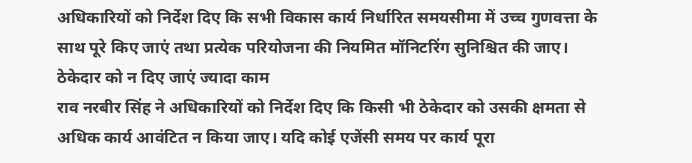अधिकारियों को निर्देश दिए कि सभी विकास कार्य निर्धारित समयसीमा में उच्च गुणवत्ता के साथ पूरे किए जाएं तथा प्रत्येक परियोजना की नियमित मॉनिटरिंग सुनिश्चित की जाए।
ठेकेदार को न दिए जाएं ज्यादा काम
राव नरबीर सिंह ने अधिकारियों को निर्देश दिए कि किसी भी ठेकेदार को उसकी क्षमता से अधिक कार्य आवंटित न किया जाए। यदि कोई एजेंसी समय पर कार्य पूरा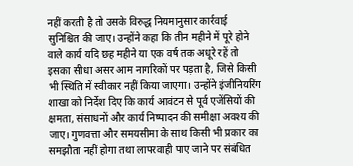नहीं करती है तो उसके विरुद्ध नियमानुसार कार्रवाई सुनिश्चित की जाए। उन्होंने कहा कि तीन महीने में पूरे होने वाले कार्य यदि छह महीने या एक वर्ष तक अधूरे रहें तो इसका सीधा असर आम नागरिकों पर पड़ता है, जिसे किसी भी स्थिति में स्वीकार नहीं किया जाएगा। उन्होंने इंजीनियरिंग शाखा को निर्देश दिए कि कार्य आवंटन से पूर्व एजेंसियों की क्षमता, संसाधनों और कार्य निष्पादन की समीक्षा अवश्य की जाए। गुणवत्ता और समयसीमा के साथ किसी भी प्रकार का समझौता नहीं होगा तथा लापरवाही पाए जाने पर संबंधित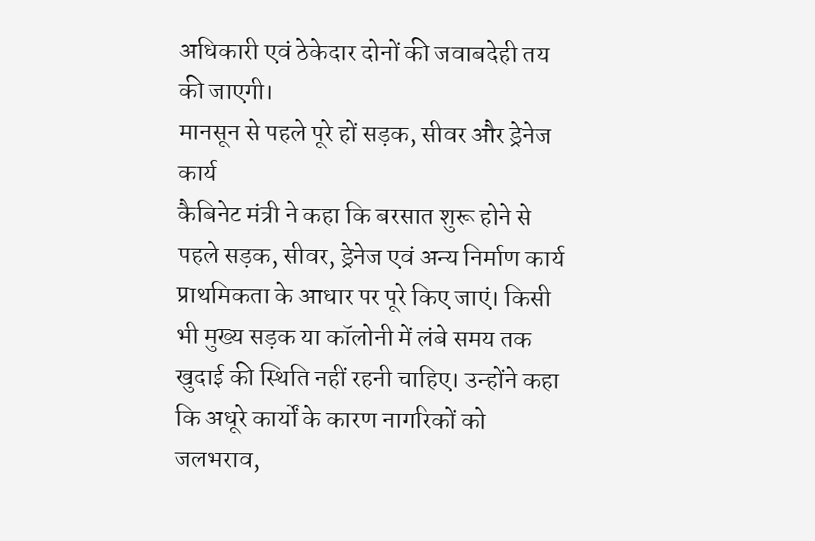अधिकारी एवं ठेकेदार दोनों की जवाबदेही तय की जाएगी।
मानसून से पहले पूरे हों सड़क, सीवर और ड्रेनेज कार्य
कैबिनेट मंत्री ने कहा कि बरसात शुरू होने से पहले सड़क, सीवर, ड्रेनेज एवं अन्य निर्माण कार्य प्राथमिकता के आधार पर पूरे किए जाएं। किसी भी मुख्य सड़क या कॉलोनी में लंबे समय तक खुदाई की स्थिति नहीं रहनी चाहिए। उन्होंने कहा कि अधूरे कार्यों के कारण नागरिकों को जलभराव,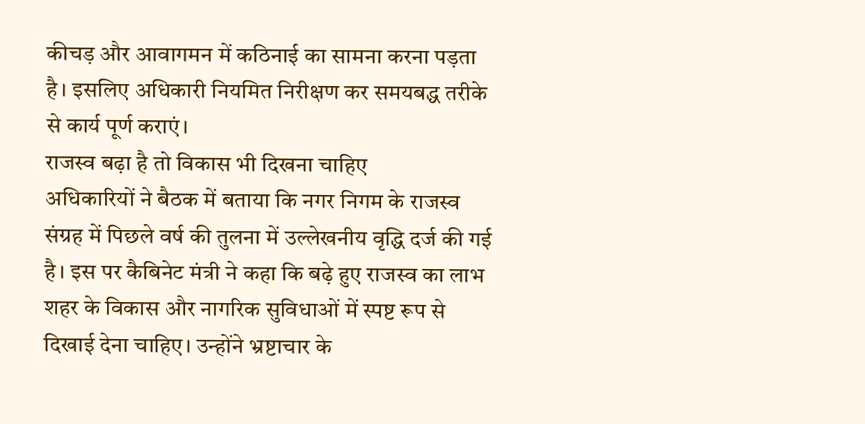कीचड़ और आवागमन में कठिनाई का सामना करना पड़ता है। इसलिए अधिकारी नियमित निरीक्षण कर समयबद्ध तरीके से कार्य पूर्ण कराएं।
राजस्व बढ़ा है तो विकास भी दिखना चाहिए
अधिकारियों ने बैठक में बताया कि नगर निगम के राजस्व संग्रह में पिछले वर्ष की तुलना में उल्लेखनीय वृद्धि दर्ज की गई है। इस पर कैबिनेट मंत्री ने कहा कि बढ़े हुए राजस्व का लाभ शहर के विकास और नागरिक सुविधाओं में स्पष्ट रूप से दिखाई देना चाहिए। उन्होंने भ्रष्टाचार के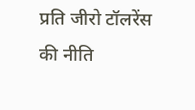प्रति जीरो टॉलरेंस की नीति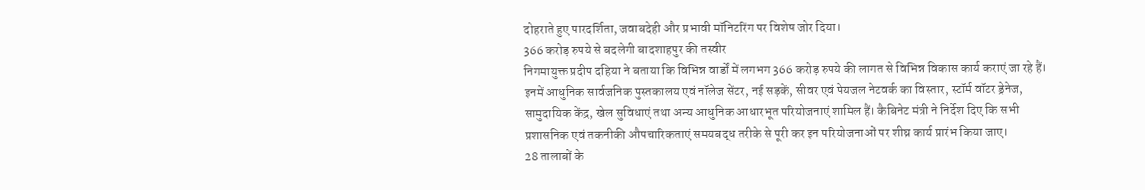दोहराते हुए पारदर्शिता, जवाबदेही और प्रभावी मॉनिटरिंग पर विशेष जोर दिया।
366 करोड़ रुपये से बदलेगी बादशाहपुर की तस्वीर
निगमायुक्त प्रदीप दहिया ने बताया कि विभिन्न वार्डों में लगभग 366 करोड़ रुपये की लागत से विभिन्न विकास कार्य कराएं जा रहे हैं। इनमें आधुनिक सार्वजनिक पुस्तकालय एवं नॉलेज सेंटर, नई सड़कें, सीवर एवं पेयजल नेटवर्क का विस्तार, स्टॉर्म वॉटर ड्रेनेज, सामुदायिक केंद्र, खेल सुविधाएं तथा अन्य आधुनिक आधारभूत परियोजनाएं शामिल हैं। कैबिनेट मंत्री ने निर्देश दिए कि सभी प्रशासनिक एवं तकनीकी औपचारिकताएं समयबद्ध तरीके से पूरी कर इन परियोजनाओं पर शीघ्र कार्य प्रारंभ किया जाए।
28 तालाबों के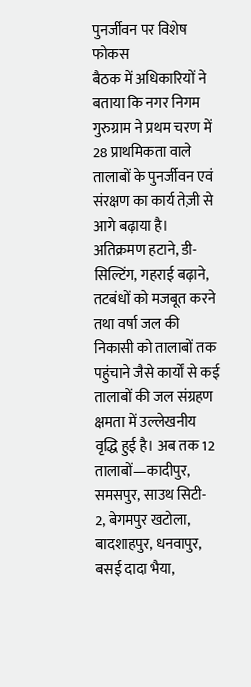पुनर्जीवन पर विशेष फोकस
बैठक में अधिकारियों ने बताया कि नगर निगम गुरुग्राम ने प्रथम चरण में 28 प्राथमिकता वाले तालाबों के पुनर्जीवन एवं संरक्षण का कार्य तेज़ी से आगे बढ़ाया है। अतिक्रमण हटाने, डी-सिल्टिंग, गहराई बढ़ाने, तटबंधों को मजबूत करने तथा वर्षा जल की निकासी को तालाबों तक पहुंचाने जैसे कार्यों से कई तालाबों की जल संग्रहण क्षमता में उल्लेखनीय वृद्धि हुई है। अब तक 12 तालाबों—कादीपुर, समसपुर, साउथ सिटी-
2, बेगमपुर खटोला, बादशाहपुर, धनवापुर, बसई दादा भैया,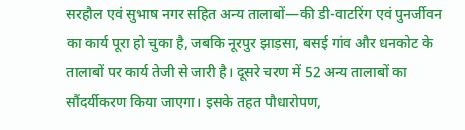सरहौल एवं सुभाष नगर सहित अन्य तालाबों—की डी-वाटरिंग एवं पुनर्जीवन का कार्य पूरा हो चुका है, जबकि नूरपुर झाड़सा, बसई गांव और धनकोट के तालाबों पर कार्य तेजी से जारी है। दूसरे चरण में 52 अन्य तालाबों का सौंदर्यीकरण किया जाएगा। इसके तहत पौधारोपण,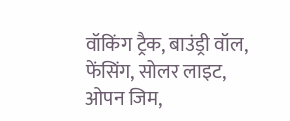वॉकिंग ट्रैक, बाउंड्री वॉल, फेंसिंग, सोलर लाइट, ओपन जिम,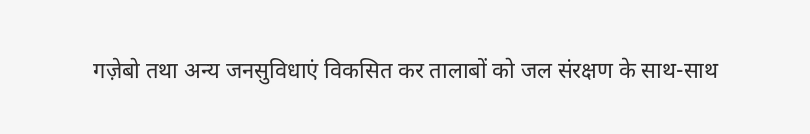गज़ेबो तथा अन्य जनसुविधाएं विकसित कर तालाबों को जल संरक्षण के साथ-साथ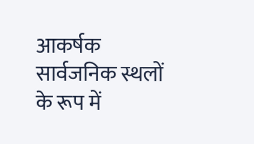आकर्षक सार्वजनिक स्थलों के रूप में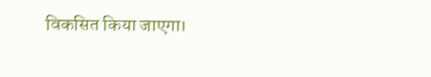विकसित किया जाएगा।